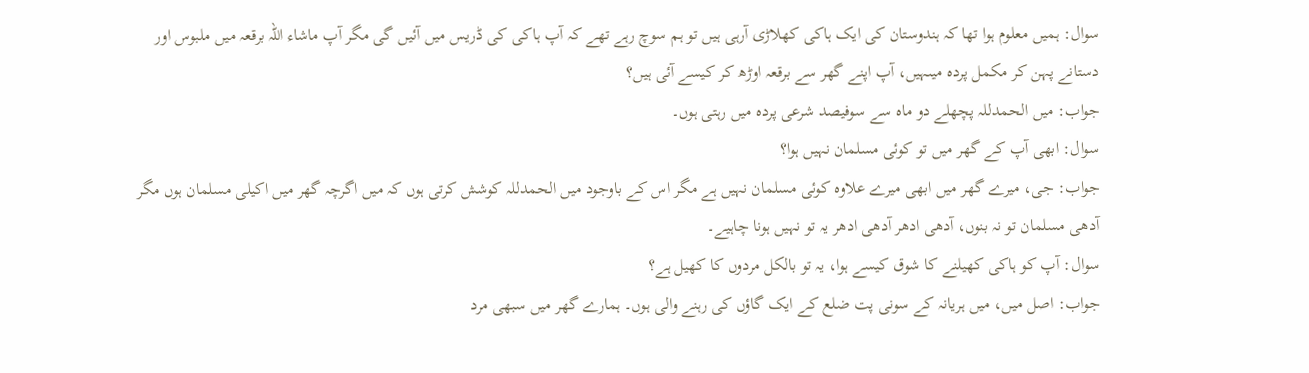سوال: ہمیں معلوم ہوا تھا کہ ہندوستان کی ایک ہاکی کھلاڑی آرہی ہیں تو ہم سوچ رہے تھے کہ آپ ہاکی کی ڈریس میں آئیں گی مگر آپ ماشاء اللہ برقعہ میں ملبوس اور دستانے پہن کر مکمل پردہ میںہیں، آپ اپنے گھر سے برقعہ اوڑھ کر کیسے آئی ہیں؟
جواب: میں الحمدللہ پچھلے دو ماہ سے سوفیصد شرعی پردہ میں رہتی ہوں۔
سوال: ابھی آپ کے گھر میں تو کوئی مسلمان نہیں ہوا؟
جواب: جی، میرے گھر میں ابھی میرے علاوہ کوئی مسلمان نہیں ہے مگر اس کے باوجود میں الحمدللہ کوشش کرتی ہوں کہ میں اگرچہ گھر میں اکیلی مسلمان ہوں مگر آدھی مسلمان تو نہ بنوں، آدھی ادھر آدھی ادھر یہ تو نہیں ہونا چاہیے۔
سوال: آپ کو ہاکی کھیلنے کا شوق کیسے ہوا، یہ تو بالکل مردوں کا کھیل ہے؟
جواب: اصل میں، میں ہریانہ کے سونی پت ضلع کے ایک گاؤں کی رہنے والی ہوں۔ ہمارے گھر میں سبھی مرد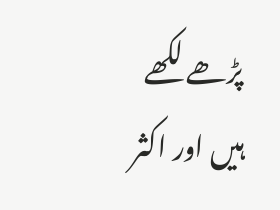پڑھے لکھے ہیں اور اکثر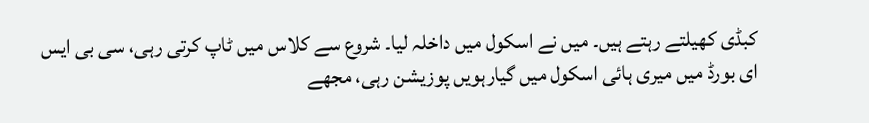کبڈی کھیلتے رہتے ہیں۔ میں نے اسکول میں داخلہ لیا۔ شروع سے کلاس میں ٹاپ کرتی رہی، سی بی ایس ای بورڈ میں میری ہائی اسکول میں گیارہویں پوزیشن رہی، مجھے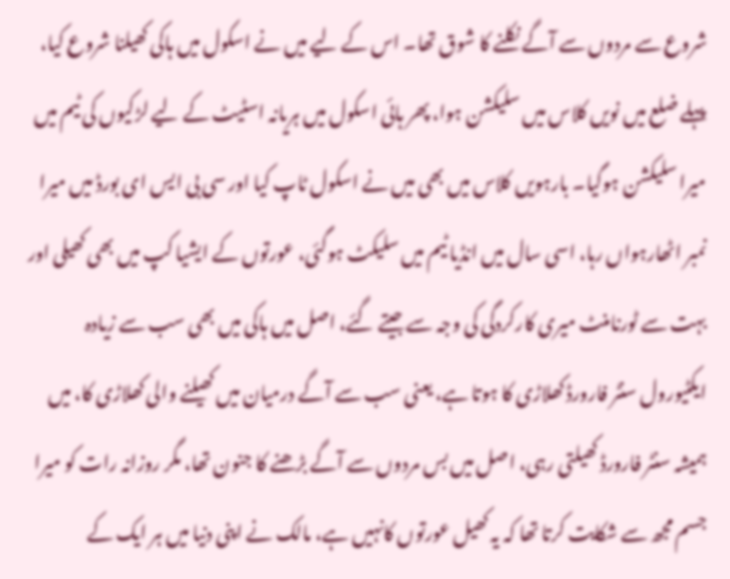شروع سے مردوں سے آگے نکلنے کا شوق تھا۔ اس کے لیے میں نے اسکول میں ہاکی کھیلنا شروع کیا، پہلے ضلع میں نویں کلاس میں سلیکشن ہوا، پھر ہائی اسکول میں ہریانہ اسٹیٹ کے لیے لڑکیوں کی ٹیم میں میرا سلیکشن ہوگیا۔ بارہویں کلاس میں بھی میں نے اسکول ٹاپ کیا اور سی بی ایس ای بورڈ میں میرا نمبر اٹھارہواں رہا، اسی سال میں انڈیا ٹیم میں سلیکٹ ہوگئی، عورتوں کے ایشیا کپ میں بھی کھیلی اور بہت سے ٹورنامنٹ میری کارکردگی کی وجہ سے جیتے گئے، اصل میں ہاکی میں بھی سب سے زیادہ ایکٹیورول سنٹر فارورڈ کھلاڑی کا ہوتا ہے، یعنی سب سے آگے درمیان میں کھیلنے والی کھلاڑی کا، میں ہمیشہ سنٹر فارورڈ کھیلتی رہی، اصل میں بس مردوں سے آگے بڑھنے کا جنون تھا، مگر روزانہ رات کو میرا جسم مجھ سے شکایت کرتا تھا کہ یہ کھیل عورتوں کانہیں ہے، مالک نے اپنی دنیا میں ہر ایک کے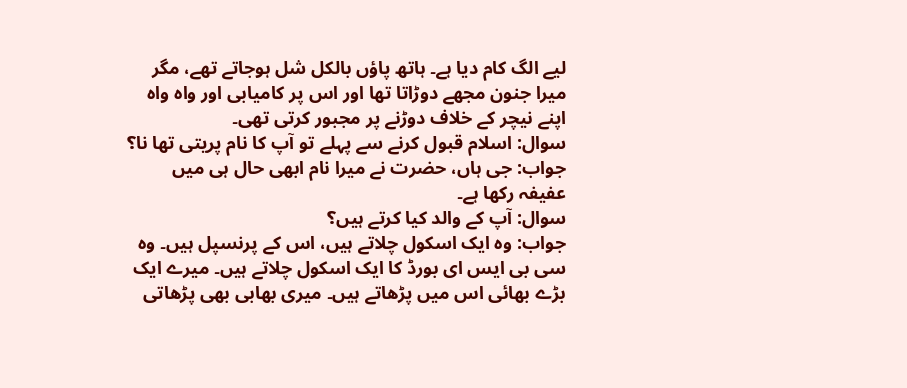لیے الگ کام دیا ہے۔ ہاتھ پاؤں بالکل شل ہوجاتے تھے، مگر میرا جنون مجھے دوڑاتا تھا اور اس پر کامیابی اور واہ واہ اپنے نیچر کے خلاف دوڑنے پر مجبور کرتی تھی۔
سوال: اسلام قبول کرنے سے پہلے تو آپ کا نام پریتی تھا نا؟
جواب: جی ہاں، حضرت نے میرا نام ابھی حال ہی میں عفیفہ رکھا ہے۔
سوال: آپ کے والد کیا کرتے ہیں؟
جواب: وہ ایک اسکول چلاتے ہیں، اس کے پرنسپل ہیں۔ وہ سی بی ایس ای بورڈ کا ایک اسکول چلاتے ہیں۔ میرے ایک بڑے بھائی اس میں پڑھاتے ہیں۔ میری بھابی بھی پڑھاتی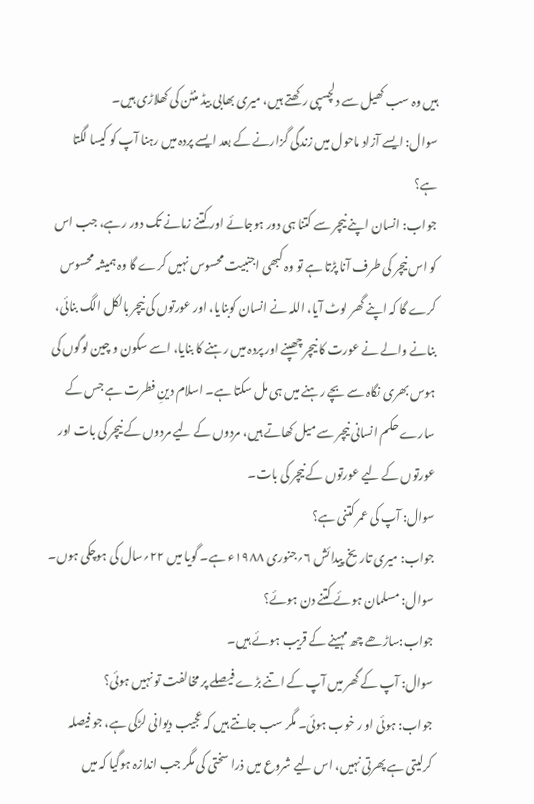ہیں وہ سب کھیل سے دلچسپی رکھتے ہیں، میری بھابی بیڈ منٹن کی کھلاڑی ہیں۔
سوال: ایسے آزاد ماحول میں زندگی گزارنے کے بعد ایسے پردہ میں رہنا آپ کو کیسا لگتا ہے؟
جواب: انسان اپنے نیچر سے کتنا ہی دور ہوجائے اور کتنے زمانے تک دور رہے، جب اس کو اس نیچر کی طرف آنا پڑتا ہے تو وہ کبھی اجنبیت محسوس نہیں کرے گا وہ ہمیشہ محسوس کرے گا کہ اپنے گھر لوٹ آیا، اللہ نے انسان کوبنایا، اور عورتوں کی نیچر بالکل الگ بنائی، بنانے والے نے عورت کا نیچر چھپنے اور پردہ میں رہنے کا بنایا، اسے سکون و چین لوگوں کی ہوس بھری نگاہ سے بچے رہنے میں ہی مل سکتا ہے۔ اسلام دینِ فطرت ہے جس کے سارے حکم انسانی نیچر سے میل کھاتے ہیں، مردوں کے لیے مردوں کے نیچر کی بات اور عورتوں کے لیے عورتوں کے نیچر کی بات۔
سوال: آپ کی عمر کتنی ہے؟
جواب: میری تاریخ پیدائش ۶؍جنوری ۱۹۸۸ء ہے۔ گویا میں ۲۲؍سال کی ہوچکی ہوں۔
سوال: مسلمان ہوئے کتنے دن ہوئے؟
جواب:ساڑھے چھ مہینے کے قریب ہوئے ہیں۔
سوال: آپ کے گھر میں آپ کے اتنے بڑے فیصلے پر مخالفت تو نہیں ہوئی؟
جواب: ہوئی او ر خوب ہوئی۔ مگر سب جانتے ہیں کہ عجیب دیوانی لڑکی ہے، جو فیصلہ کرلیتی ہے پھرتی نہیں، اس لیے شروع میں ذرا سختی کی مگر جب اندازہ ہوگیا کہ میں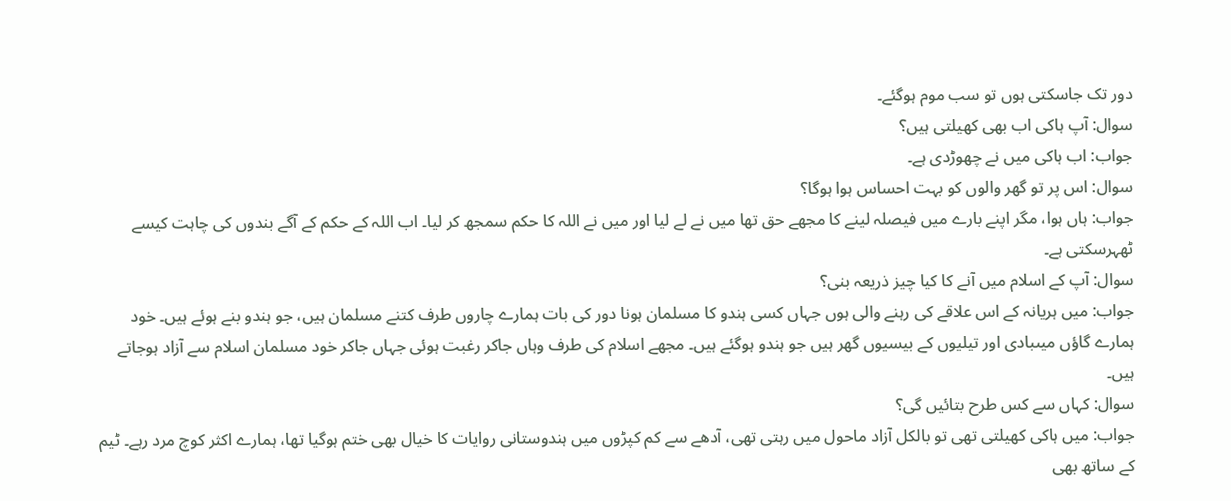دور تک جاسکتی ہوں تو سب موم ہوگئے۔
سوال: آپ ہاکی اب بھی کھیلتی ہیں؟
جواب: اب ہاکی میں نے چھوڑدی ہے۔
سوال: اس پر تو گھر والوں کو بہت احساس ہوا ہوگا؟
جواب: ہاں ہوا، مگر اپنے بارے میں فیصلہ لینے کا مجھے حق تھا میں نے لے لیا اور میں نے اللہ کا حکم سمجھ کر لیا۔ اب اللہ کے حکم کے آگے بندوں کی چاہت کیسے ٹھہرسکتی ہے۔
سوال: آپ کے اسلام میں آنے کا کیا چیز ذریعہ بنی؟
جواب: میں ہریانہ کے اس علاقے کی رہنے والی ہوں جہاں کسی ہندو کا مسلمان ہونا دور کی بات ہمارے چاروں طرف کتنے مسلمان ہیں، جو ہندو بنے ہوئے ہیں۔ خود ہمارے گاؤں میںبادی اور تیلیوں کے بیسیوں گھر ہیں جو ہندو ہوگئے ہیں۔ مجھے اسلام کی طرف وہاں جاکر رغبت ہوئی جہاں جاکر خود مسلمان اسلام سے آزاد ہوجاتے ہیں۔
سوال: کہاں سے کس طرح بتائیں گی؟
جواب: میں ہاکی کھیلتی تھی تو بالکل آزاد ماحول میں رہتی تھی، آدھے سے کم کپڑوں میں ہندوستانی روایات کا خیال بھی ختم ہوگیا تھا، ہمارے اکثر کوچ مرد رہے۔ ٹیم کے ساتھ بھی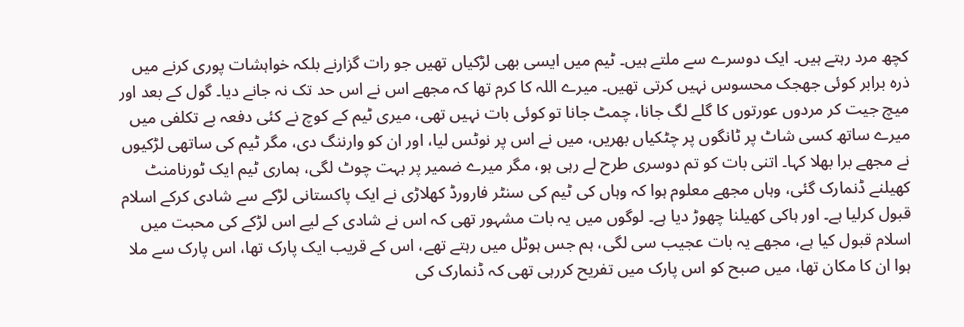کچھ مرد رہتے ہیں۔ ایک دوسرے سے ملتے ہیں۔ ٹیم میں ایسی بھی لڑکیاں تھیں جو رات گزارنے بلکہ خواہشات پوری کرنے میں ذرہ برابر کوئی جھجک محسوس نہیں کرتی تھیں۔ میرے اللہ کا کرم تھا کہ مجھے اس نے اس حد تک نہ جانے دیا۔ گول کے بعد اور میچ جیت کر مردوں عورتوں کا گلے لگ جانا، چمٹ جانا تو کوئی بات نہیں تھی، میری ٹیم کے کوچ نے کئی دفعہ بے تکلفی میں میرے ساتھ کسی شاٹ پر ٹانگوں پر چٹکیاں بھریں، میں نے اس پر نوٹس لیا، اور ان کو وارننگ دی، مگر ٹیم کی ساتھی لڑکیوں نے مجھے برا بھلا کہا۔ اتنی بات کو تم دوسری طرح لے رہی ہو، مگر میرے ضمیر پر بہت چوٹ لگی، ہماری ٹیم ایک ٹورنامنٹ کھیلنے ڈنمارک گئی، وہاں مجھے معلوم ہوا کہ وہاں کی ٹیم کی سنٹر فارورڈ کھلاڑی نے ایک پاکستانی لڑکے سے شادی کرکے اسلام قبول کرلیا ہے۔ اور ہاکی کھیلنا چھوڑ دیا ہے۔ لوگوں میں یہ بات مشہور تھی کہ اس نے شادی کے لیے اس لڑکے کی محبت میں اسلام قبول کیا ہے، مجھے یہ بات عجیب سی لگی، ہم جس ہوٹل میں رہتے تھے، اس کے قریب ایک پارک تھا، اس پارک سے ملا ہوا ان کا مکان تھا، میں صبح کو اس پارک میں تفریح کررہی تھی کہ ڈنمارک کی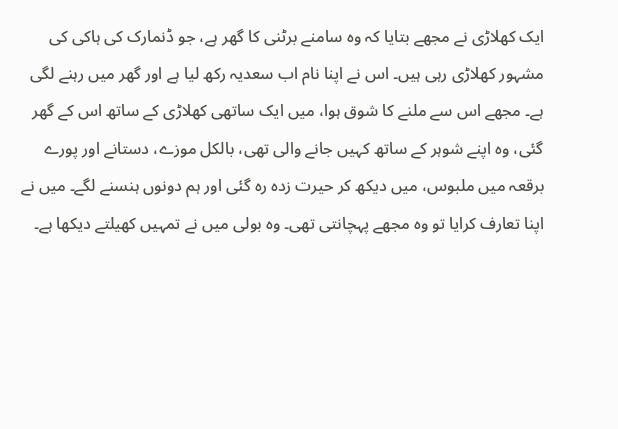ایک کھلاڑی نے مجھے بتایا کہ وہ سامنے برٹنی کا گھر ہے، جو ڈنمارک کی ہاکی کی مشہور کھلاڑی رہی ہیں۔ اس نے اپنا نام اب سعدیہ رکھ لیا ہے اور گھر میں رہنے لگی ہے۔ مجھے اس سے ملنے کا شوق ہوا، میں ایک ساتھی کھلاڑی کے ساتھ اس کے گھر گئی، وہ اپنے شوہر کے ساتھ کہیں جانے والی تھی، بالکل موزے، دستانے اور پورے برقعہ میں ملبوس، میں دیکھ کر حیرت زدہ رہ گئی اور ہم دونوں ہنسنے لگے۔ میں نے اپنا تعارف کرایا تو وہ مجھے پہچانتی تھی۔ وہ بولی میں نے تمہیں کھیلتے دیکھا ہے۔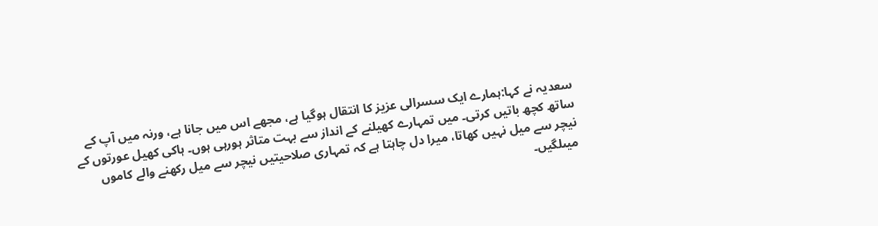سعدیہ نے کہا:ہمارے ایک سسرالی عزیز کا انتقال ہوگیا ہے، مجھے اس میں جانا ہے، ورنہ میں آپ کے ساتھ کچھ باتیں کرتی۔ میں تمہارے کھیلنے کے انداز سے بہت متاثر ہورہی ہوں۔ ہاکی کھیل عورتوں کے نیچر سے میل نہیں کھاتا، میرا دل چاہتا ہے کہ تمہاری صلاحیتیں نیچر سے میل رکھنے والے کاموں میںلگیں۔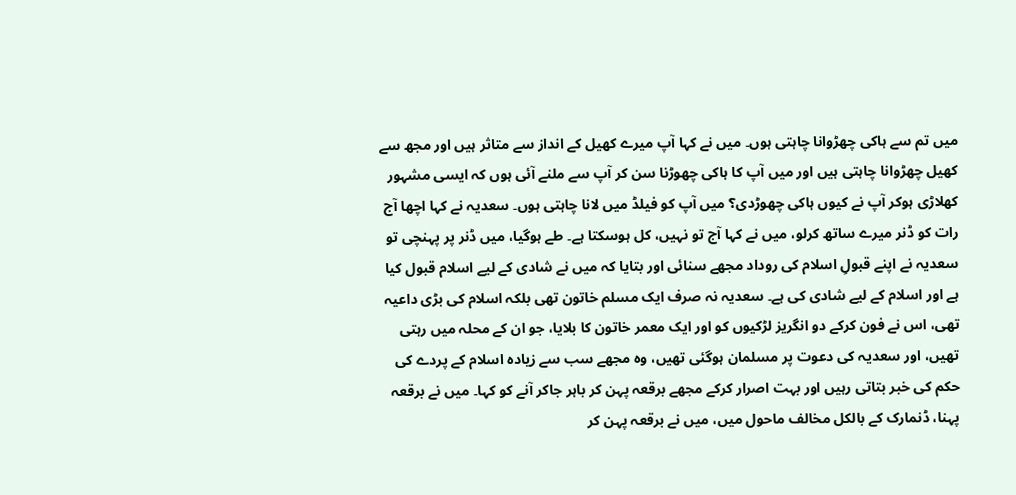میں تم سے ہاکی چھڑوانا چاہتی ہوں۔ میں نے کہا آپ میرے کھیل کے انداز سے متاثر ہیں اور مجھ سے کھیل چھڑوانا چاہتی ہیں اور میں آپ کا ہاکی چھوڑنا سن کر آپ سے ملنے آئی ہوں کہ ایسی مشہور کھلاڑی ہوکر آپ نے کیوں ہاکی چھوڑدی؟ میں آپ کو فیلڈ میں لانا چاہتی ہوں۔ سعدیہ نے کہا اچھا آج رات کو ڈنر میرے ساتھ کرلو، میں نے کہا آج تو نہیں، کل ہوسکتا ہے۔ طے ہوگیا، میں ڈنر پر پہنچی تو سعدیہ نے اپنے قبولِ اسلام کی روداد مجھے سنائی اور بتایا کہ میں نے شادی کے لیے اسلام قبول کیا ہے اور اسلام کے لیے شادی کی ہے۔ سعدیہ نہ صرف ایک مسلم خاتون تھی بلکہ اسلام کی بڑی داعیہ تھی، اس نے فون کرکے دو انگریز لڑکیوں کو اور ایک معمر خاتون کا بلایا، جو ان کے محلہ میں رہتی تھیں، اور سعدیہ کی دعوت پر مسلمان ہوگئی تھیں، وہ مجھے سب سے زیادہ اسلام کے پردے کی حکم کی خبر بتاتی رہیں اور بہت اصرار کرکے مجھے برقعہ پہن کر باہر جاکر آنے کو کہا۔ میں نے برقعہ پہنا، ڈنمارک کے بالکل مخالف ماحول میں، میں نے برقعہ پہن کر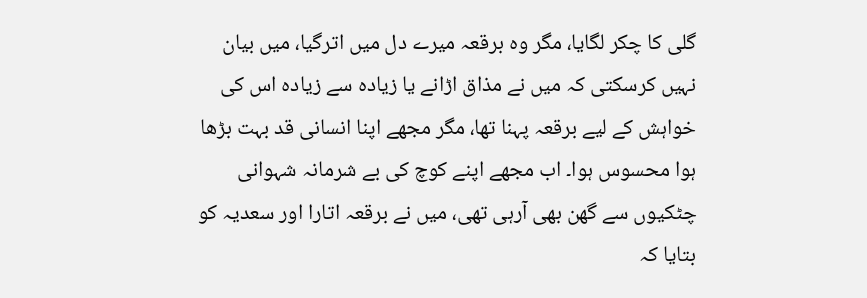گلی کا چکر لگایا، مگر وہ برقعہ میرے دل میں اترگیا، میں بیان نہیں کرسکتی کہ میں نے مذاق اڑانے یا زیادہ سے زیادہ اس کی خواہش کے لیے برقعہ پہنا تھا، مگر مجھے اپنا انسانی قد بہت بڑھا ہوا محسوس ہوا۔ اب مجھے اپنے کوچ کی بے شرمانہ شہوانی چٹکیوں سے گھن بھی آرہی تھی، میں نے برقعہ اتارا اور سعدیہ کو بتایا کہ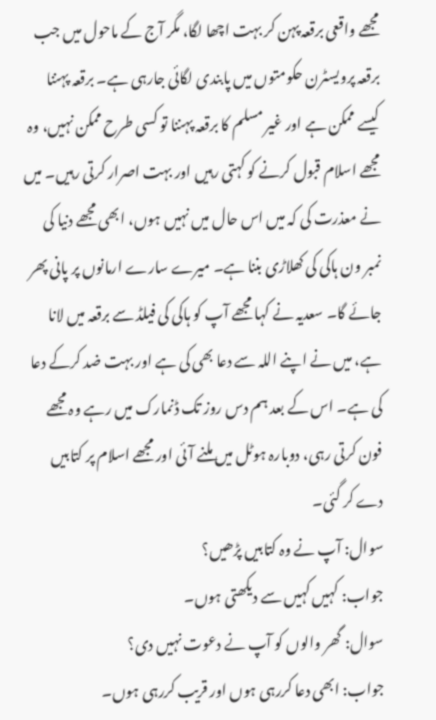مجھے واقعی برقعہ پہن کر بہت اچھا لگا، مگر آج کے ماحول میں جب برقعہ پرویسٹرن حکومتوں میں پابندی لگائی جارہی ہے۔ برقعہ پہننا کیسے ممکن ہے اور غیر مسلم کا برقعہ پہننا تو کسی طرح ممکن نہیں، وہ مجھے اسلام قبول کرنے کو کہتی رہیں اور بہت اصرار کرتی رہیں۔ میں نے معذرت کی کہ میں اس حال میں نہیں ہوں، ابھی مجھے دنیا کی نمبر ون ہاکی کی کھلاڑی بننا ہے۔ میرے سارے ارمانوں پر پانی پھر جائے گا۔ سعدیہ نے کہا مجھے آپ کو ہاکی کی فیلڈ سے برقعہ میں لانا ہے، میں نے اپنے اللہ سے دعا بھی کی ہے اور بہت ضد کرکے دعا کی ہے۔ اس کے بعد ہم دس روز تک ڈنمارک میں رہے وہ مجھے فون کرتی رہی، دوبارہ ہوٹل میں ملنے آئی اور مجھے اسلام پر کتابیں دے کر گئی۔
سوال: آپ نے وہ کتابیں پڑھیں؟
جواب: کہیں کہیں سے دیکھتی ہوں۔
سوال: گھر والوں کو آپ نے دعوت نہیں دی؟
جواب: ابھی دعا کررہی ہوں اور قریب کررہی ہوں۔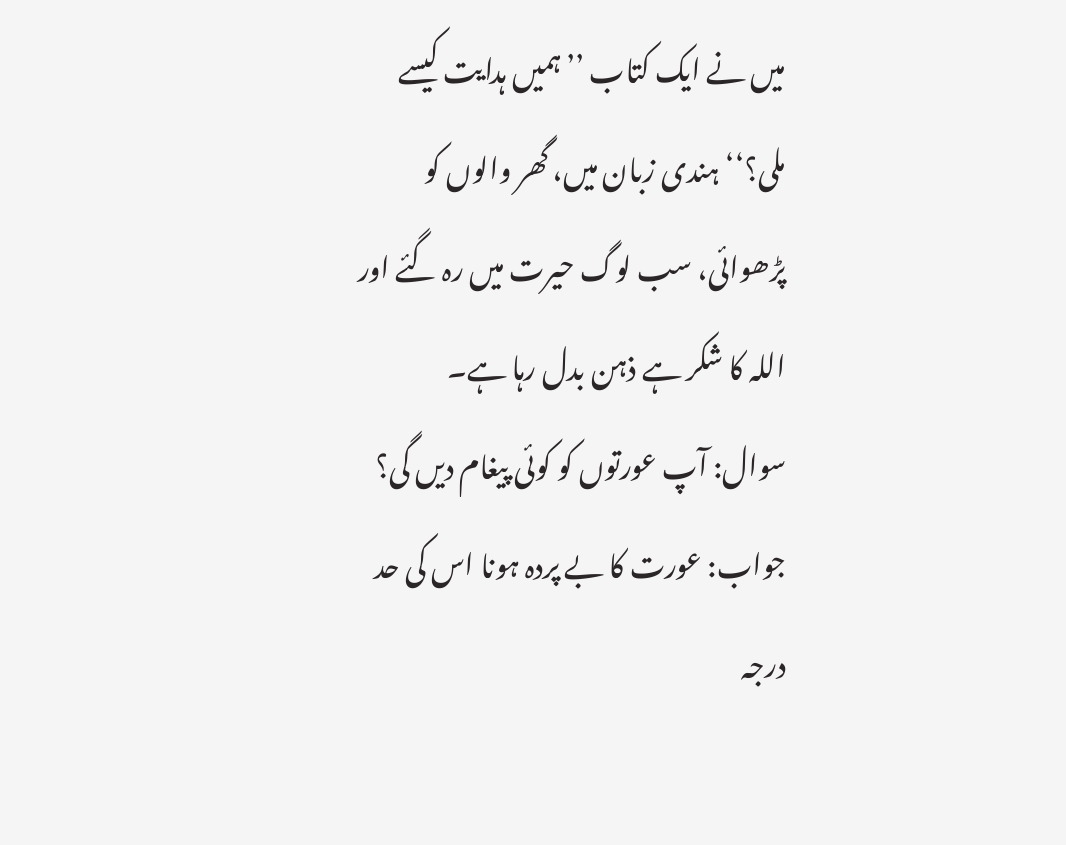میں نے ایک کتاب ’’ہمیں ہدایت کیسے ملی؟‘‘ ہندی زبان میں، گھر والوں کو پڑھوائی، سب لوگ حیرت میں رہ گئے اور اللہ کا شکر ہے ذہن بدل رہا ہے۔
سوال: آپ عورتوں کو کوئی پیغام دیں گی؟
جواب: عورت کا بے پردہ ہونا اس کی حد درجہ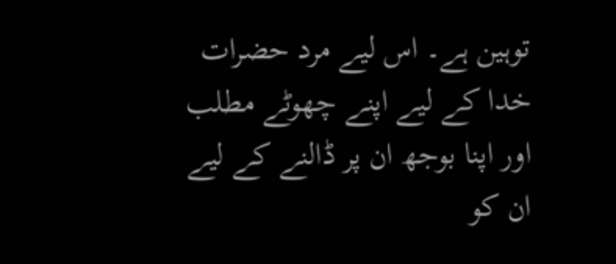توہین ہے۔ اس لیے مرد حضرات خدا کے لیے اپنے چھوٹے مطلب اور اپنا بوجھ ان پر ڈالنے کے لیے ان کو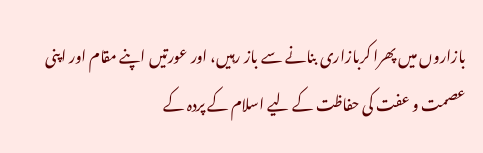بازاروں میں پھرا کربازاری بنانے سے باز رہیں، اور عورتیں اپنے مقام اور اپنی عصمت و عفت کی حفاظت کے لیے اسلام کے پردہ کے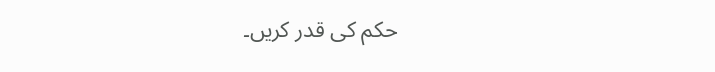حکم کی قدر کریں۔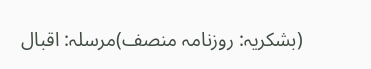(بشکریہ: روزنامہ منصف)مرسلہ: اقبال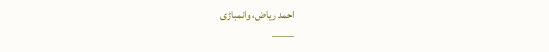احمد ریاض، وانمباڑی
——